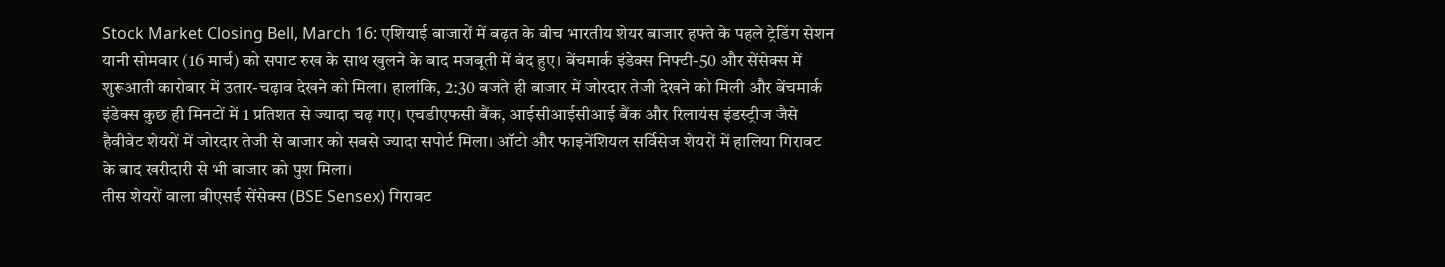Stock Market Closing Bell, March 16: एशियाई बाजारों में बढ़त के बीच भारतीय शेयर बाजार हफ्ते के पहले ट्रेडिंग सेशन यानी सोमवार (16 मार्च) को सपाट रुख के साथ खुलने के बाद मजबूती में बंद हुए। बेंचमार्क इंडेक्स निफ्टी-50 और सेंसेक्स में शुरूआती कारोबार में उतार-चढ़ाव देखने को मिला। हालांकि, 2:30 बजते ही बाजार में जोरदार तेजी देखने को मिली और बेंचमार्क इंडेक्स कुछ ही मिनटों में 1 प्रतिशत से ज्यादा चढ़ गए। एचडीएफसी बैंक, आईसीआईसीआई बैंक और रिलायंस इंडस्ट्रीज जैसे हैवीवेट शेयरों में जोरदार तेजी से बाजार को सबसे ज्यादा सपोर्ट मिला। ऑटो और फाइनेंशियल सर्विसेज शेयरों में हालिया गिरावट के बाद खरीदारी से भी बाजार को पुश मिला।
तीस शेयरों वाला बीएसई सेंसेक्स (BSE Sensex) गिरावट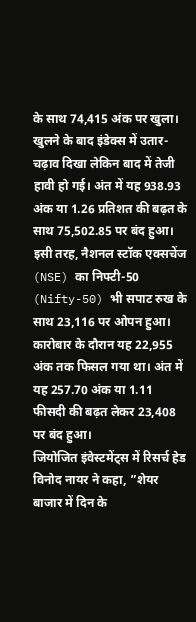के साथ 74,415 अंक पर खुला। खुलने के बाद इंडेक्स में उतार-चढ़ाव दिखा लेकिन बाद में तेजी हावी हो गई। अंत में यह 938.93 अंक या 1.26 प्रतिशत की बढ़त के साथ 75,502.85 पर बंद हुआ।
इसी तरह, नैशनल स्टॉक एक्सचेंज (NSE) का निफ्टी-50 (Nifty-50) भी सपाट रुख के साथ 23,116 पर ओपन हुआ। कारोबार के दौरान यह 22,955 अंक तक फिसल गया था। अंत में यह 257.70 अंक या 1.11 फीसदी की बढ़त लेकर 23,408 पर बंद हुआ।
जियोजित इंवेस्टमेंट्स में रिसर्च हेड विनोद नायर ने कहा, ”शेयर बाजार में दिन के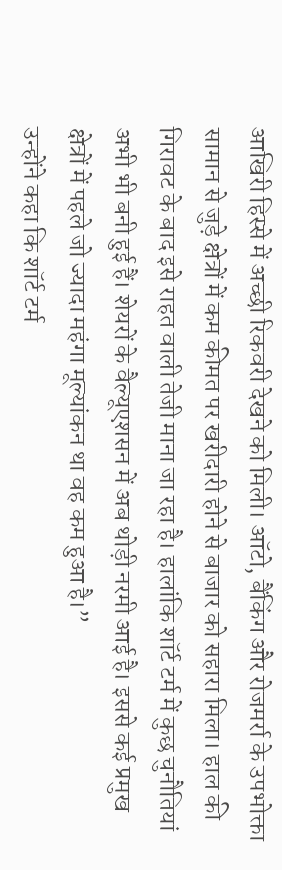आखिरी हिस्से में अच्छी रिकवरी देखने को मिली। ऑटो, बैंकिंग और रोजमर्रा के उपभोक्ता सामान से जुड़े क्षेत्रों में कम कीमत पर खरीदारी होने से बाजार को सहारा मिला। हाल की गिरावट के बाद इसे राहत वाली तेजी माना जा रहा है। हालांकि शॉर्ट टर्म में कुछ चुनौतियां अभी भी बनी हुई हैं। शेयरों के वैल्यूएशसन में अब थोड़ी नरमी आई है। इससे कई प्रमुख क्षेत्रों में पहले जो ज्यादा महंगा मूल्यांकन था वह कम हुआ है।”
उन्होंने कहा कि शॉर्ट टर्म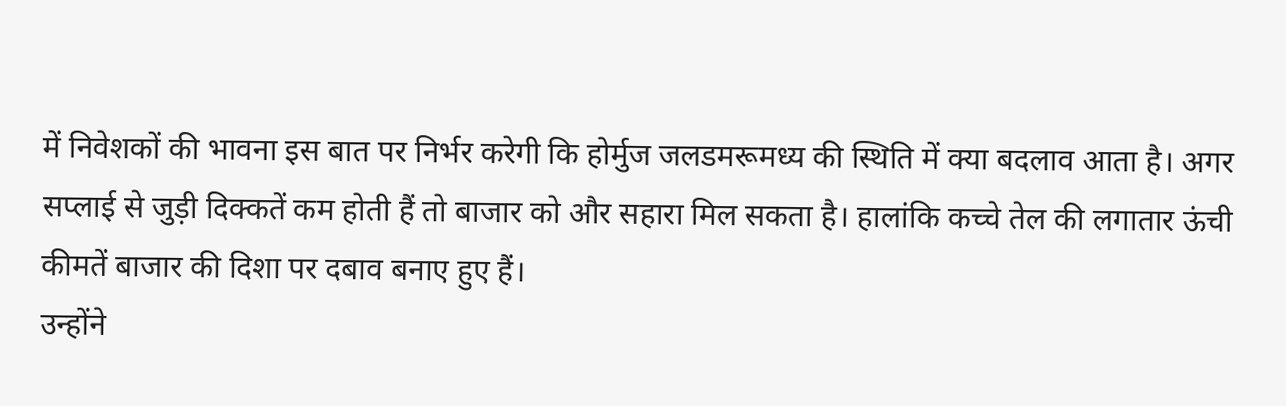में निवेशकों की भावना इस बात पर निर्भर करेगी कि होर्मुज जलडमरूमध्य की स्थिति में क्या बदलाव आता है। अगर सप्लाई से जुड़ी दिक्कतें कम होती हैं तो बाजार को और सहारा मिल सकता है। हालांकि कच्चे तेल की लगातार ऊंची कीमतें बाजार की दिशा पर दबाव बनाए हुए हैं।
उन्होंने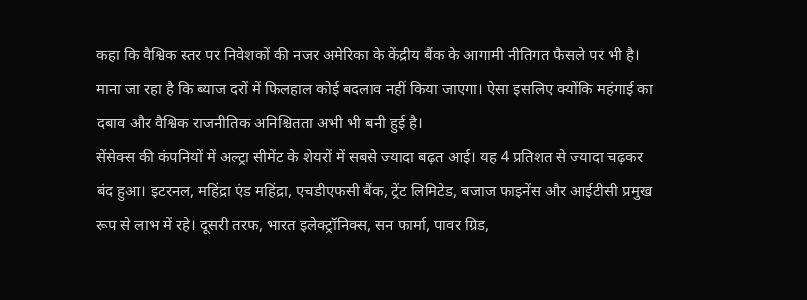कहा कि वैश्विक स्तर पर निवेशकों की नजर अमेरिका के केंद्रीय बैंक के आगामी नीतिगत फैसले पर भी है। माना जा रहा है कि ब्याज दरों में फिलहाल कोई बदलाव नहीं किया जाएगा। ऐसा इसलिए क्योंकि महंगाई का दबाव और वैश्विक राजनीतिक अनिश्चितता अभी भी बनी हुई है।
सेंसेक्स की कंपनियों में अल्ट्रा सीमेंट के शेयरों में सबसे ज्यादा बढ़त आई। यह 4 प्रतिशत से ज्यादा चढ़कर बंद हुआ। इटरनल, महिंद्रा एंड महिंद्रा, एचडीएफसी बैंक, ट्रेंट लिमिटेड, बजाज फाइनेंस और आईटीसी प्रमुख रूप से लाभ में रहे। दूसरी तरफ, भारत इलेक्ट्रॉनिक्स, सन फार्मा, पावर ग्रिड,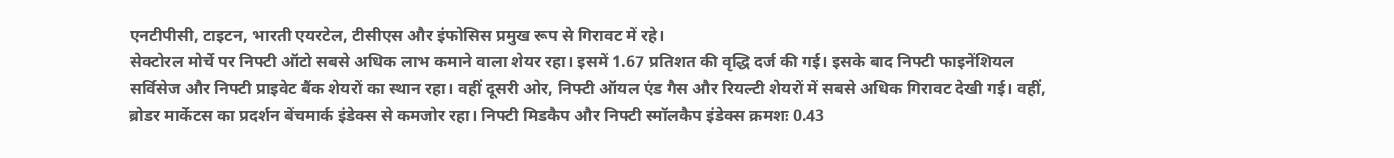एनटीपीसी, टाइटन, भारती एयरटेल, टीसीएस और इंफोसिस प्रमुख रूप से गिरावट में रहे।
सेक्टोरल मोर्चे पर निफ्टी ऑटो सबसे अधिक लाभ कमाने वाला शेयर रहा। इसमें 1.67 प्रतिशत की वृद्धि दर्ज की गई। इसके बाद निफ्टी फाइनेंशियल सर्विसेज और निफ्टी प्राइवेट बैंक शेयरों का स्थान रहा। वहीं दूसरी ओर, निफ्टी ऑयल एंड गैस और रियल्टी शेयरों में सबसे अधिक गिरावट देखी गई। वहीं, ब्रोडर मार्केटस का प्रदर्शन बेंचमार्क इंडेक्स से कमजोर रहा। निफ्टी मिडकैप और निफ्टी स्मॉलकैप इंडेक्स क्रमशः 0.43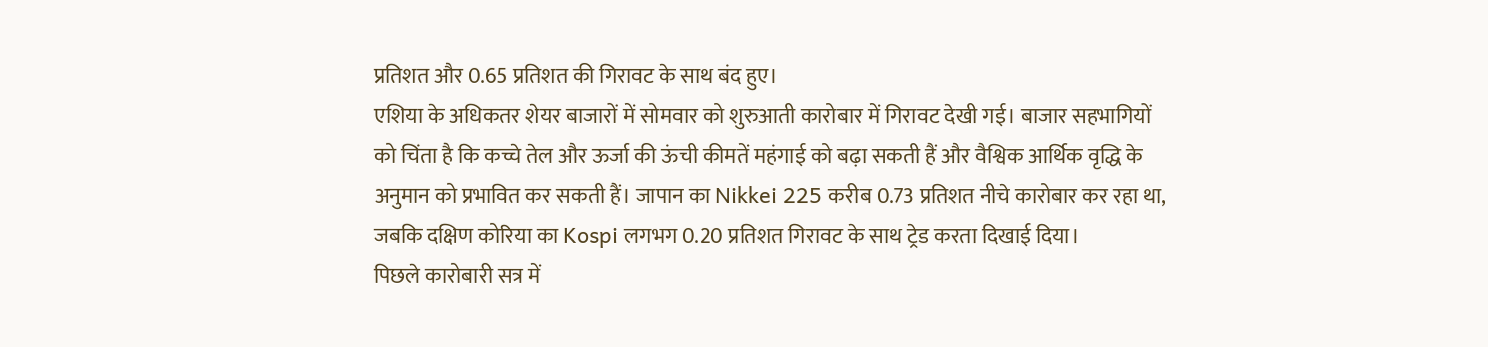प्रतिशत और 0.65 प्रतिशत की गिरावट के साथ बंद हुए।
एशिया के अधिकतर शेयर बाजारों में सोमवार को शुरुआती कारोबार में गिरावट देखी गई। बाजार सहभागियों को चिंता है कि कच्चे तेल और ऊर्जा की ऊंची कीमतें महंगाई को बढ़ा सकती हैं और वैश्विक आर्थिक वृद्धि के अनुमान को प्रभावित कर सकती हैं। जापान का Nikkei 225 करीब 0.73 प्रतिशत नीचे कारोबार कर रहा था, जबकि दक्षिण कोरिया का Kospi लगभग 0.20 प्रतिशत गिरावट के साथ ट्रेड करता दिखाई दिया।
पिछले कारोबारी सत्र में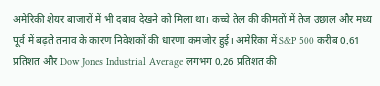अमेरिकी शेयर बाजारों में भी दबाव देखने को मिला था। कच्चे तेल की कीमतों में तेज उछाल और मध्य पूर्व में बढ़ते तनाव के कारण निवेशकों की धारणा कमजोर हुई। अमेरिका में S&P 500 करीब 0.61 प्रतिशत और Dow Jones Industrial Average लगभग 0.26 प्रतिशत की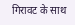गिरावट के साथ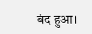बंद हुआ।